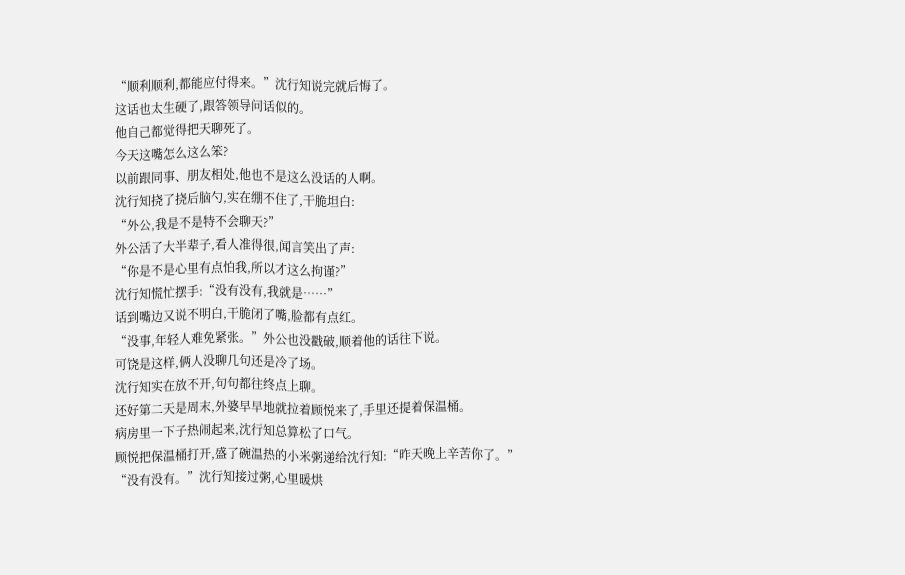“顺利顺利,都能应付得来。”沈行知说完就后悔了。
这话也太生硬了,跟答领导问话似的。
他自己都觉得把天聊死了。
今天这嘴怎么这么笨?
以前跟同事、朋友相处,他也不是这么没话的人啊。
沈行知挠了挠后脑勺,实在绷不住了,干脆坦白:
“外公,我是不是特不会聊天?”
外公活了大半辈子,看人准得很,闻言笑出了声:
“你是不是心里有点怕我,所以才这么拘谨?”
沈行知慌忙摆手:“没有没有,我就是……”
话到嘴边又说不明白,干脆闭了嘴,脸都有点红。
“没事,年轻人难免紧张。”外公也没戳破,顺着他的话往下说。
可饶是这样,俩人没聊几句还是冷了场。
沈行知实在放不开,句句都往终点上聊。
还好第二天是周末,外婆早早地就拉着顾悦来了,手里还提着保温桶。
病房里一下子热闹起来,沈行知总算松了口气。
顾悦把保温桶打开,盛了碗温热的小米粥递给沈行知:“昨天晚上辛苦你了。”
“没有没有。”沈行知接过粥,心里暖烘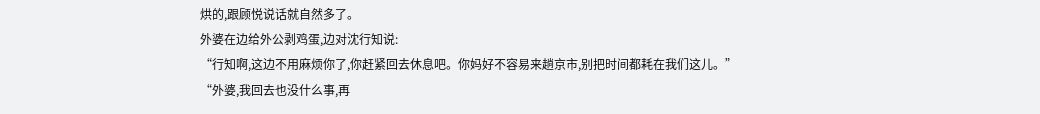烘的,跟顾悦说话就自然多了。
外婆在边给外公剥鸡蛋,边对沈行知说:
“行知啊,这边不用麻烦你了,你赶紧回去休息吧。你妈好不容易来趟京市,别把时间都耗在我们这儿。”
“外婆,我回去也没什么事,再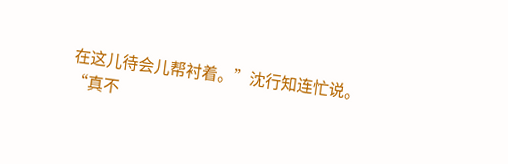在这儿待会儿帮衬着。”沈行知连忙说。
“真不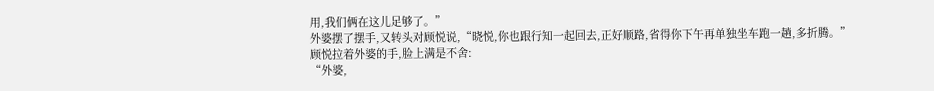用,我们俩在这儿足够了。”
外婆摆了摆手,又转头对顾悦说,“晓悦,你也跟行知一起回去,正好顺路,省得你下午再单独坐车跑一趟,多折腾。”
顾悦拉着外婆的手,脸上满是不舍:
“外婆,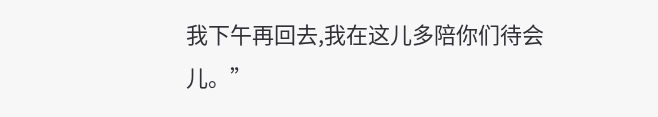我下午再回去,我在这儿多陪你们待会儿。”